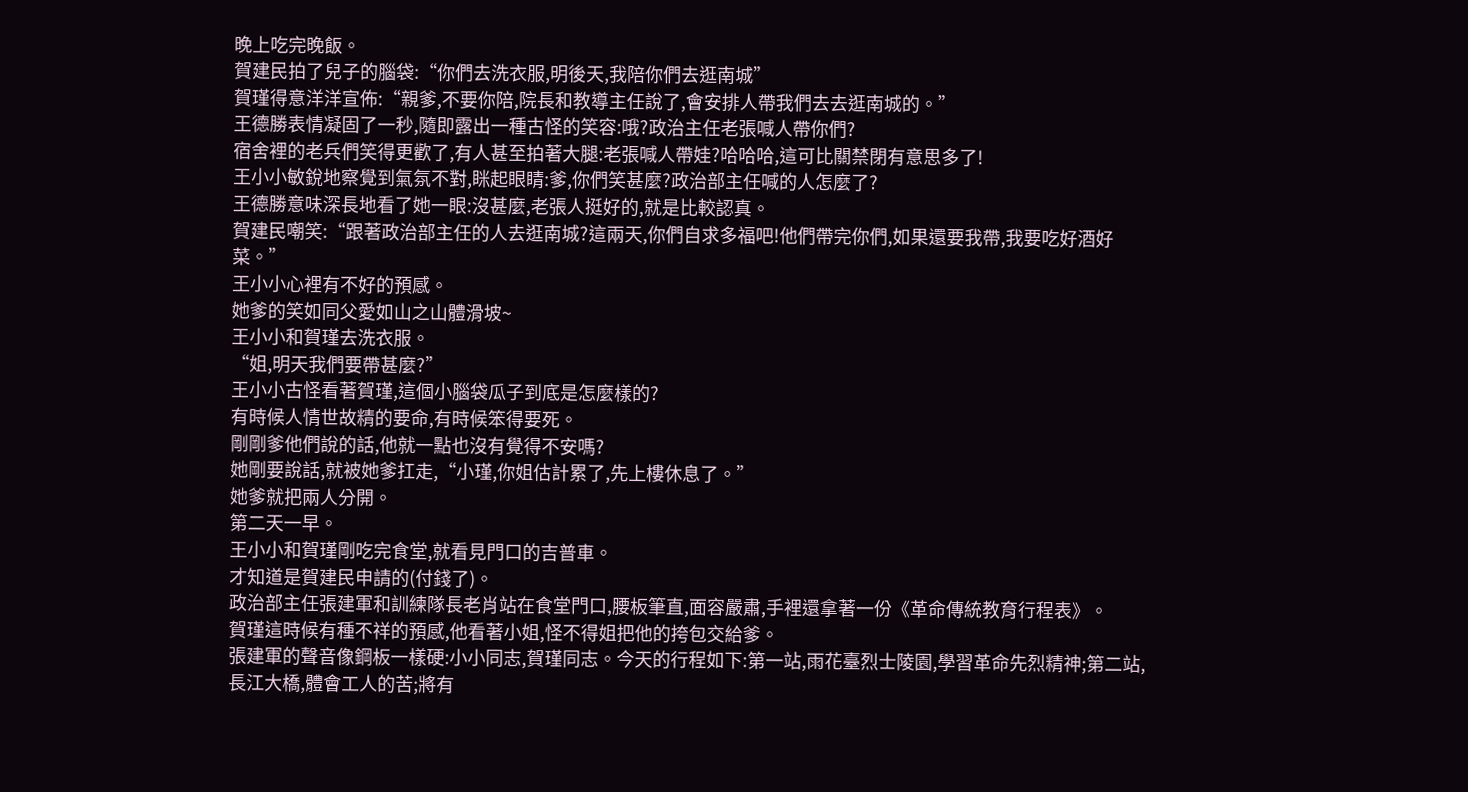晚上吃完晚飯。
賀建民拍了兒子的腦袋:“你們去洗衣服,明後天,我陪你們去逛南城”
賀瑾得意洋洋宣佈:“親爹,不要你陪,院長和教導主任說了,會安排人帶我們去去逛南城的。”
王德勝表情凝固了一秒,隨即露出一種古怪的笑容:哦?政治主任老張喊人帶你們?
宿舍裡的老兵們笑得更歡了,有人甚至拍著大腿:老張喊人帶娃?哈哈哈,這可比關禁閉有意思多了!
王小小敏銳地察覺到氣氛不對,眯起眼睛:爹,你們笑甚麼?政治部主任喊的人怎麼了?
王德勝意味深長地看了她一眼:沒甚麼,老張人挺好的,就是比較認真。
賀建民嘲笑:“跟著政治部主任的人去逛南城?這兩天,你們自求多福吧!他們帶完你們,如果還要我帶,我要吃好酒好菜。”
王小小心裡有不好的預感。
她爹的笑如同父愛如山之山體滑坡~
王小小和賀瑾去洗衣服。
“姐,明天我們要帶甚麼?”
王小小古怪看著賀瑾,這個小腦袋瓜子到底是怎麼樣的?
有時候人情世故精的要命,有時候笨得要死。
剛剛爹他們說的話,他就一點也沒有覺得不安嗎?
她剛要說話,就被她爹扛走,“小瑾,你姐估計累了,先上樓休息了。”
她爹就把兩人分開。
第二天一早。
王小小和賀瑾剛吃完食堂,就看見門口的吉普車。
才知道是賀建民申請的(付錢了)。
政治部主任張建軍和訓練隊長老肖站在食堂門口,腰板筆直,面容嚴肅,手裡還拿著一份《革命傳統教育行程表》。
賀瑾這時候有種不祥的預感,他看著小姐,怪不得姐把他的挎包交給爹。
張建軍的聲音像鋼板一樣硬:小小同志,賀瑾同志。今天的行程如下:第一站,雨花臺烈士陵園,學習革命先烈精神;第二站,長江大橋,體會工人的苦;將有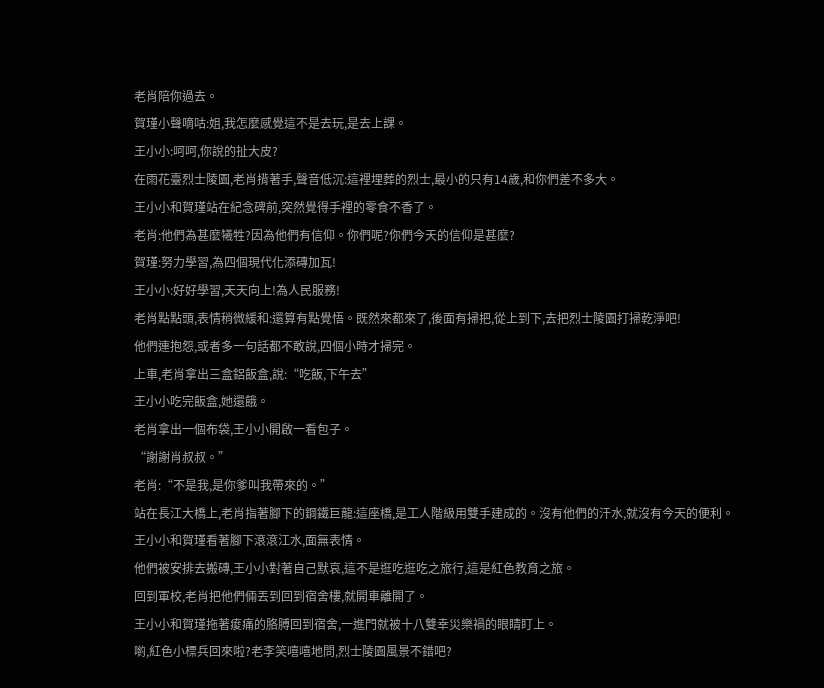老肖陪你過去。
賀瑾小聲嘀咕:姐,我怎麼感覺這不是去玩,是去上課。
王小小:呵呵,你說的扯大皮?
在雨花臺烈士陵園,老肖揹著手,聲音低沉:這裡埋葬的烈士,最小的只有14歲,和你們差不多大。
王小小和賀瑾站在紀念碑前,突然覺得手裡的零食不香了。
老肖:他們為甚麼犧牲?因為他們有信仰。你們呢?你們今天的信仰是甚麼?
賀瑾:努力學習,為四個現代化添磚加瓦!
王小小:好好學習,天天向上!為人民服務!
老肖點點頭,表情稍微緩和:還算有點覺悟。既然來都來了,後面有掃把,從上到下,去把烈士陵園打掃乾淨吧!
他們連抱怨,或者多一句話都不敢說,四個小時才掃完。
上車,老肖拿出三盒鋁飯盒,說:“吃飯,下午去”
王小小吃完飯盒,她還餓。
老肖拿出一個布袋,王小小開啟一看包子。
“謝謝肖叔叔。”
老肖:“不是我,是你爹叫我帶來的。”
站在長江大橋上,老肖指著腳下的鋼鐵巨龍:這座橋,是工人階級用雙手建成的。沒有他們的汗水,就沒有今天的便利。
王小小和賀瑾看著腳下滾滾江水,面無表情。
他們被安排去搬磚,王小小對著自己默哀,這不是逛吃逛吃之旅行,這是紅色教育之旅。
回到軍校,老肖把他們倆丟到回到宿舍樓,就開車離開了。
王小小和賀瑾拖著痠痛的胳膊回到宿舍,一進門就被十八雙幸災樂禍的眼睛盯上。
喲,紅色小標兵回來啦?老李笑嘻嘻地問,烈士陵園風景不錯吧?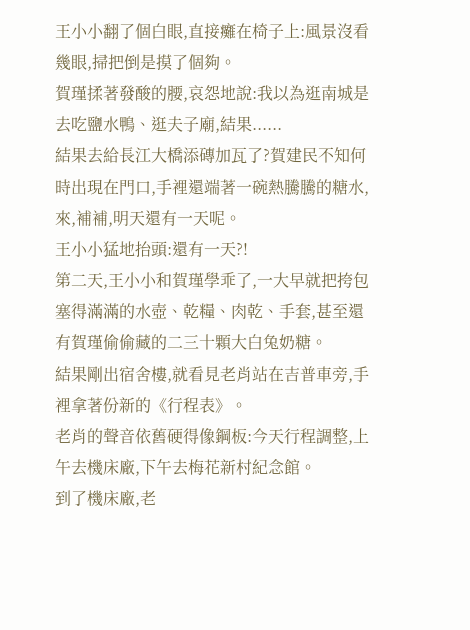王小小翻了個白眼,直接癱在椅子上:風景沒看幾眼,掃把倒是摸了個夠。
賀瑾揉著發酸的腰,哀怨地說:我以為逛南城是去吃鹽水鴨、逛夫子廟,結果......
結果去給長江大橋添磚加瓦了?賀建民不知何時出現在門口,手裡還端著一碗熱騰騰的糖水,來,補補,明天還有一天呢。
王小小猛地抬頭:還有一天?!
第二天,王小小和賀瑾學乖了,一大早就把挎包塞得滿滿的水壺、乾糧、肉乾、手套,甚至還有賀瑾偷偷藏的二三十顆大白兔奶糖。
結果剛出宿舍樓,就看見老肖站在吉普車旁,手裡拿著份新的《行程表》。
老肖的聲音依舊硬得像鋼板:今天行程調整,上午去機床廠,下午去梅花新村紀念館。
到了機床廠,老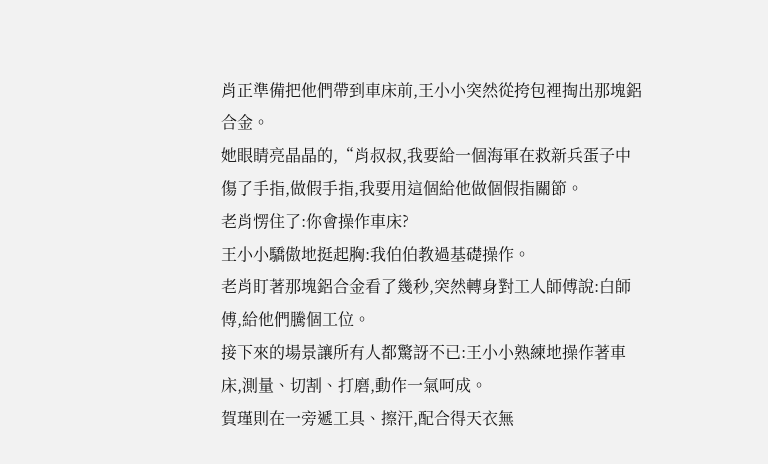肖正準備把他們帶到車床前,王小小突然從挎包裡掏出那塊鋁合金。
她眼睛亮晶晶的,“肖叔叔,我要給一個海軍在救新兵蛋子中傷了手指,做假手指,我要用這個給他做個假指關節。
老肖愣住了:你會操作車床?
王小小驕傲地挺起胸:我伯伯教過基礎操作。
老肖盯著那塊鋁合金看了幾秒,突然轉身對工人師傅說:白師傅,給他們騰個工位。
接下來的場景讓所有人都驚訝不已:王小小熟練地操作著車床,測量、切割、打磨,動作一氣呵成。
賀瑾則在一旁遞工具、擦汗,配合得天衣無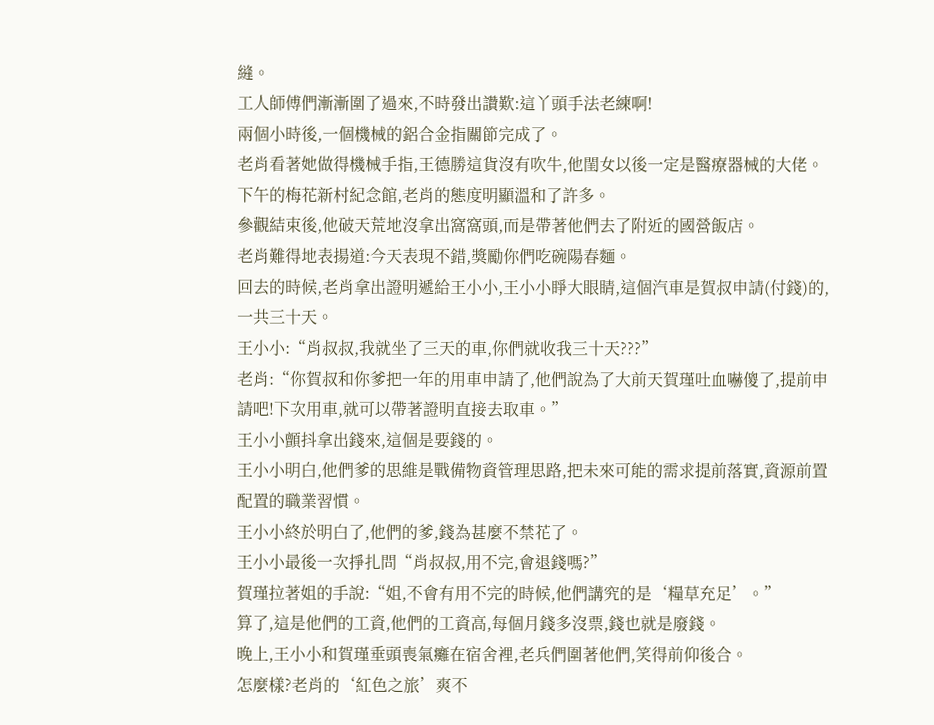縫。
工人師傅們漸漸圍了過來,不時發出讚歎:這丫頭手法老練啊!
兩個小時後,一個機械的鋁合金指關節完成了。
老肖看著她做得機械手指,王德勝這貨沒有吹牛,他閨女以後一定是醫療器械的大佬。
下午的梅花新村紀念館,老肖的態度明顯溫和了許多。
參觀結束後,他破天荒地沒拿出窩窩頭,而是帶著他們去了附近的國營飯店。
老肖難得地表揚道:今天表現不錯,獎勵你們吃碗陽春麵。
回去的時候,老肖拿出證明遞給王小小,王小小睜大眼睛,這個汽車是賀叔申請(付錢)的,一共三十天。
王小小:“肖叔叔,我就坐了三天的車,你們就收我三十天???”
老肖:“你賀叔和你爹把一年的用車申請了,他們說為了大前天賀瑾吐血嚇傻了,提前申請吧!下次用車,就可以帶著證明直接去取車。”
王小小顫抖拿出錢來,這個是要錢的。
王小小明白,他們爹的思維是戰備物資管理思路,把未來可能的需求提前落實,資源前置配置的職業習慣。
王小小終於明白了,他們的爹,錢為甚麼不禁花了。
王小小最後一次掙扎問“肖叔叔,用不完,會退錢嗎?”
賀瑾拉著姐的手說:“姐,不會有用不完的時候,他們講究的是‘糧草充足’。”
算了,這是他們的工資,他們的工資高,每個月錢多沒票,錢也就是廢錢。
晚上,王小小和賀瑾垂頭喪氣癱在宿舍裡,老兵們圍著他們,笑得前仰後合。
怎麼樣?老肖的‘紅色之旅’爽不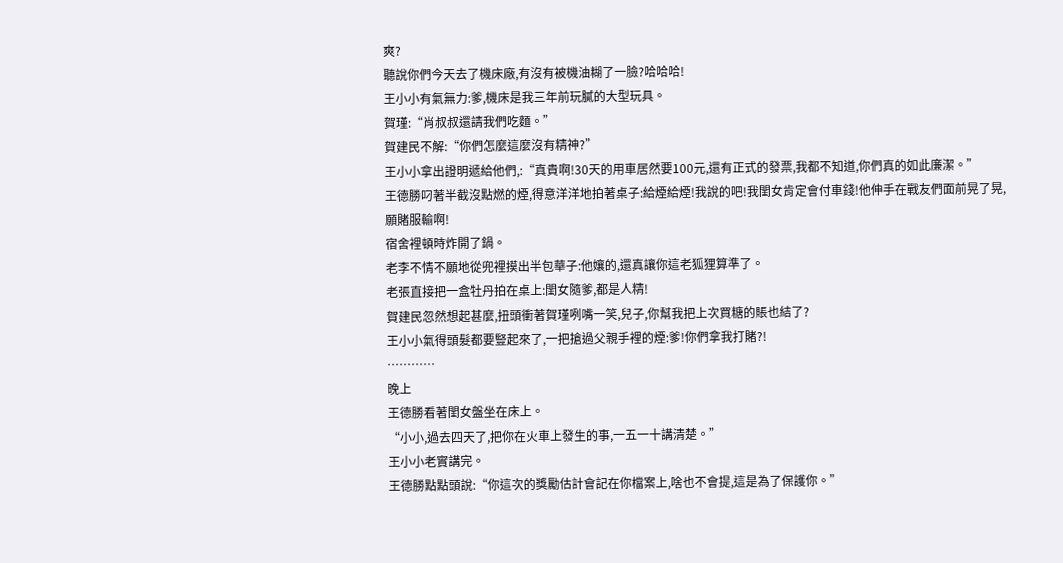爽?
聽說你們今天去了機床廠,有沒有被機油糊了一臉?哈哈哈!
王小小有氣無力:爹,機床是我三年前玩膩的大型玩具。
賀瑾:“肖叔叔還請我們吃麵。”
賀建民不解:“你們怎麼這麼沒有精神?”
王小小拿出證明遞給他們,:“真貴啊!30天的用車居然要100元,還有正式的發票,我都不知道,你們真的如此廉潔。”
王德勝叼著半截沒點燃的煙,得意洋洋地拍著桌子:給煙給煙!我說的吧!我閨女肯定會付車錢!他伸手在戰友們面前晃了晃,願賭服輸啊!
宿舍裡頓時炸開了鍋。
老李不情不願地從兜裡摸出半包華子:他孃的,還真讓你這老狐狸算準了。
老張直接把一盒牡丹拍在桌上:閨女隨爹,都是人精!
賀建民忽然想起甚麼,扭頭衝著賀瑾咧嘴一笑,兒子,你幫我把上次買糖的賬也結了?
王小小氣得頭髮都要豎起來了,一把搶過父親手裡的煙:爹!你們拿我打賭?!
…………
晚上
王德勝看著閨女盤坐在床上。
“小小,過去四天了,把你在火車上發生的事,一五一十講清楚。”
王小小老實講完。
王德勝點點頭說:“你這次的獎勵估計會記在你檔案上,啥也不會提,這是為了保護你。”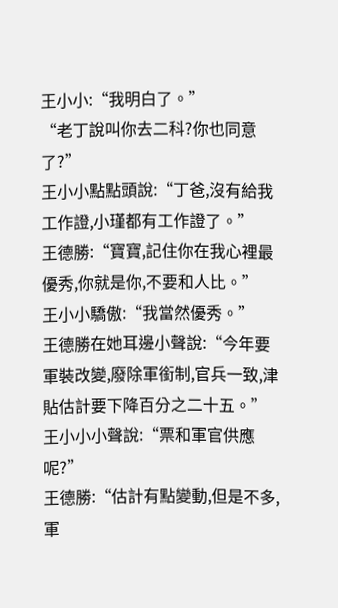王小小:“我明白了。”
“老丁說叫你去二科?你也同意了?”
王小小點點頭說:“丁爸,沒有給我工作證,小瑾都有工作證了。”
王德勝:“寶寶,記住你在我心裡最優秀,你就是你,不要和人比。”
王小小驕傲:“我當然優秀。”
王德勝在她耳邊小聲說:“今年要軍裝改變,廢除軍銜制,官兵一致,津貼估計要下降百分之二十五。”
王小小小聲說:“票和軍官供應呢?”
王德勝:“估計有點變動,但是不多,軍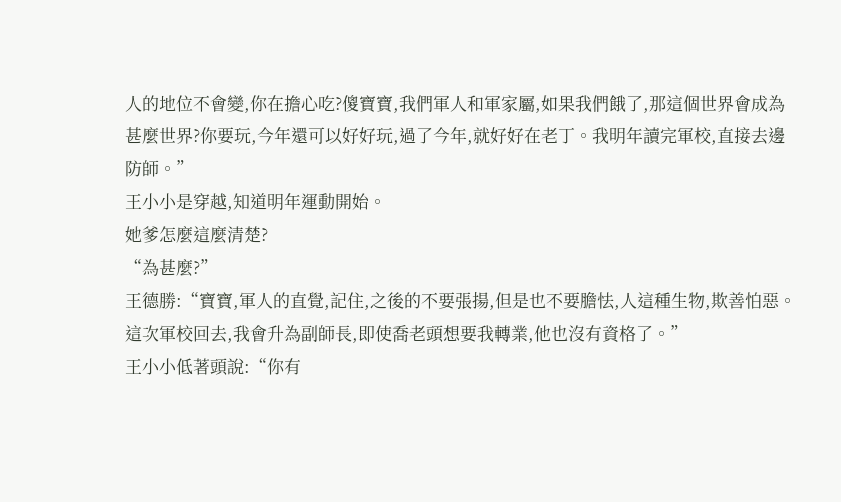人的地位不會變,你在擔心吃?傻寶寶,我們軍人和軍家屬,如果我們餓了,那這個世界會成為甚麼世界?你要玩,今年還可以好好玩,過了今年,就好好在老丁。我明年讀完軍校,直接去邊防師。”
王小小是穿越,知道明年運動開始。
她爹怎麼這麼清楚?
“為甚麼?”
王德勝:“寶寶,軍人的直覺,記住,之後的不要張揚,但是也不要膽怯,人這種生物,欺善怕惡。這次軍校回去,我會升為副師長,即使喬老頭想要我轉業,他也沒有資格了。”
王小小低著頭說:“你有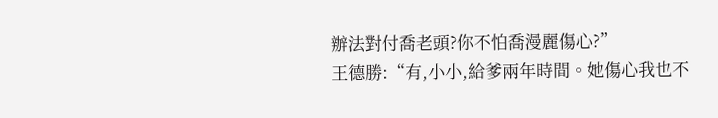辦法對付喬老頭?你不怕喬漫麗傷心?”
王德勝:“有,小小,給爹兩年時間。她傷心我也不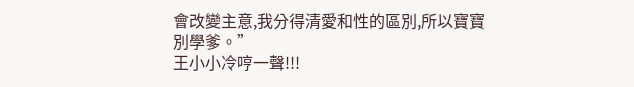會改變主意,我分得清愛和性的區別,所以寶寶別學爹。”
王小小冷哼一聲!!!